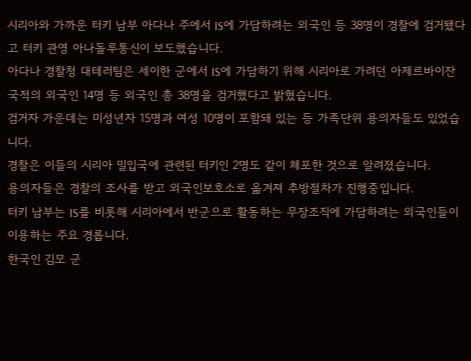시리아와 가까운 터키 남부 아다나 주에서 IS에 가담하려는 외국인 등 38명이 경찰에 검거됐다고 터키 관영 아나돌루통신이 보도했습니다.
아다나 경찰청 대테러팀은 세이한 군에서 IS에 가담하기 위해 시리아로 가려던 아제르바이잔 국적의 외국인 14명 등 외국인 총 38명을 검거했다고 밝혔습니다.
검거자 가운데는 미성년자 15명과 여성 10명이 포함돼 있는 등 가족단위 용의자들도 있었습니다.
경찰은 이들의 시리아 밀입국에 관련된 터키인 2명도 같이 체포한 것으로 알려졌습니다.
용의자들은 경찰의 조사를 받고 외국인보호소로 옮겨져 추방절차가 진행중입니다.
터키 남부는 IS를 비롯해 시리아에서 반군으로 활동하는 무장조직에 가담하려는 외국인들이 이용하는 주요 경롭니다.
한국인 김모 군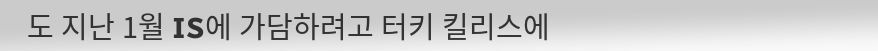도 지난 1월 IS에 가담하려고 터키 킬리스에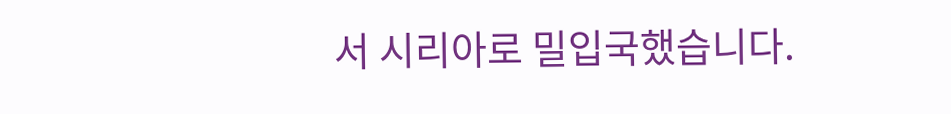서 시리아로 밀입국했습니다.